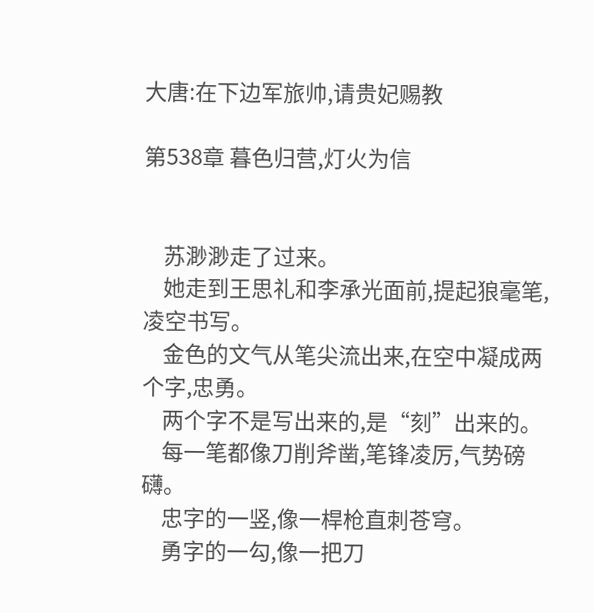大唐:在下边军旅帅,请贵妃赐教

第538章 暮色归营,灯火为信


    苏渺渺走了过来。
    她走到王思礼和李承光面前,提起狼毫笔,凌空书写。
    金色的文气从笔尖流出来,在空中凝成两个字,忠勇。
    两个字不是写出来的,是“刻”出来的。
    每一笔都像刀削斧凿,笔锋凌厉,气势磅礴。
    忠字的一竖,像一桿枪直刺苍穹。
    勇字的一勾,像一把刀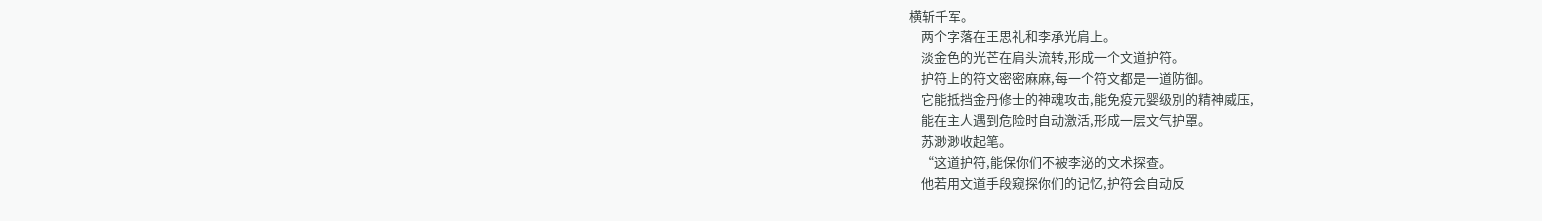横斩千军。
    两个字落在王思礼和李承光肩上。
    淡金色的光芒在肩头流转,形成一个文道护符。
    护符上的符文密密麻麻,每一个符文都是一道防御。
    它能抵挡金丹修士的神魂攻击,能免疫元婴级別的精神威压,
    能在主人遇到危险时自动激活,形成一层文气护罩。
    苏渺渺收起笔。
    “这道护符,能保你们不被李泌的文术探查。
    他若用文道手段窥探你们的记忆,护符会自动反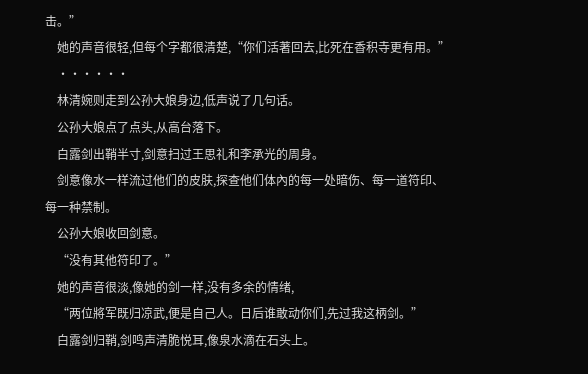击。”
    她的声音很轻,但每个字都很清楚,“你们活著回去,比死在香积寺更有用。”
    ······
    林清婉则走到公孙大娘身边,低声说了几句话。
    公孙大娘点了点头,从高台落下。
    白露剑出鞘半寸,剑意扫过王思礼和李承光的周身。
    剑意像水一样流过他们的皮肤,探查他们体內的每一处暗伤、每一道符印、每一种禁制。
    公孙大娘收回剑意。
    “没有其他符印了。”
    她的声音很淡,像她的剑一样,没有多余的情绪,
    “两位將军既归凉武,便是自己人。日后谁敢动你们,先过我这柄剑。”
    白露剑归鞘,剑鸣声清脆悦耳,像泉水滴在石头上。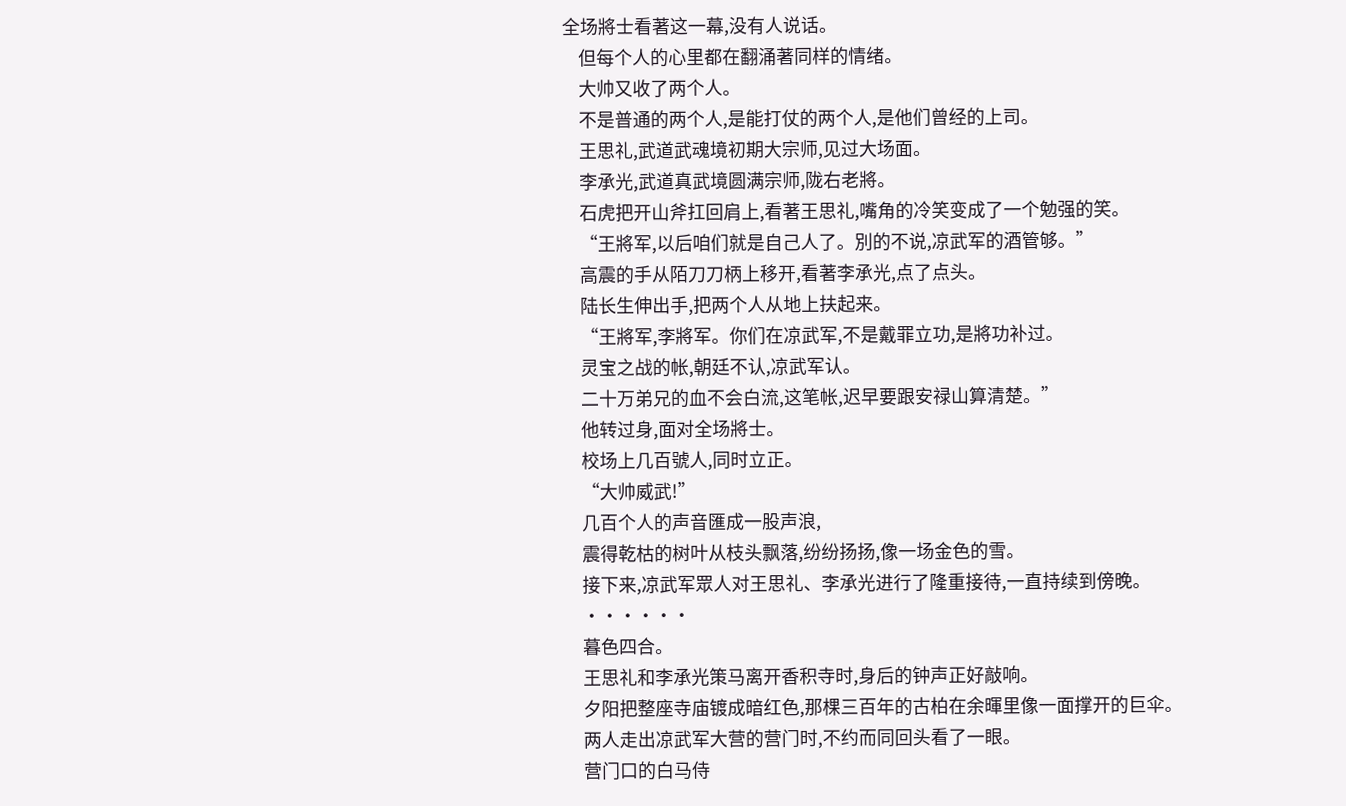全场將士看著这一幕,没有人说话。
    但每个人的心里都在翻涌著同样的情绪。
    大帅又收了两个人。
    不是普通的两个人,是能打仗的两个人,是他们曾经的上司。
    王思礼,武道武魂境初期大宗师,见过大场面。
    李承光,武道真武境圆满宗师,陇右老將。
    石虎把开山斧扛回肩上,看著王思礼,嘴角的冷笑变成了一个勉强的笑。
    “王將军,以后咱们就是自己人了。別的不说,凉武军的酒管够。”
    高震的手从陌刀刀柄上移开,看著李承光,点了点头。
    陆长生伸出手,把两个人从地上扶起来。
    “王將军,李將军。你们在凉武军,不是戴罪立功,是將功补过。
    灵宝之战的帐,朝廷不认,凉武军认。
    二十万弟兄的血不会白流,这笔帐,迟早要跟安禄山算清楚。”
    他转过身,面对全场將士。
    校场上几百號人,同时立正。
    “大帅威武!”
    几百个人的声音匯成一股声浪,
    震得乾枯的树叶从枝头飘落,纷纷扬扬,像一场金色的雪。
    接下来,凉武军眾人对王思礼、李承光进行了隆重接待,一直持续到傍晚。
    ······
    暮色四合。
    王思礼和李承光策马离开香积寺时,身后的钟声正好敲响。
    夕阳把整座寺庙镀成暗红色,那棵三百年的古柏在余暉里像一面撑开的巨伞。
    两人走出凉武军大营的营门时,不约而同回头看了一眼。
    营门口的白马侍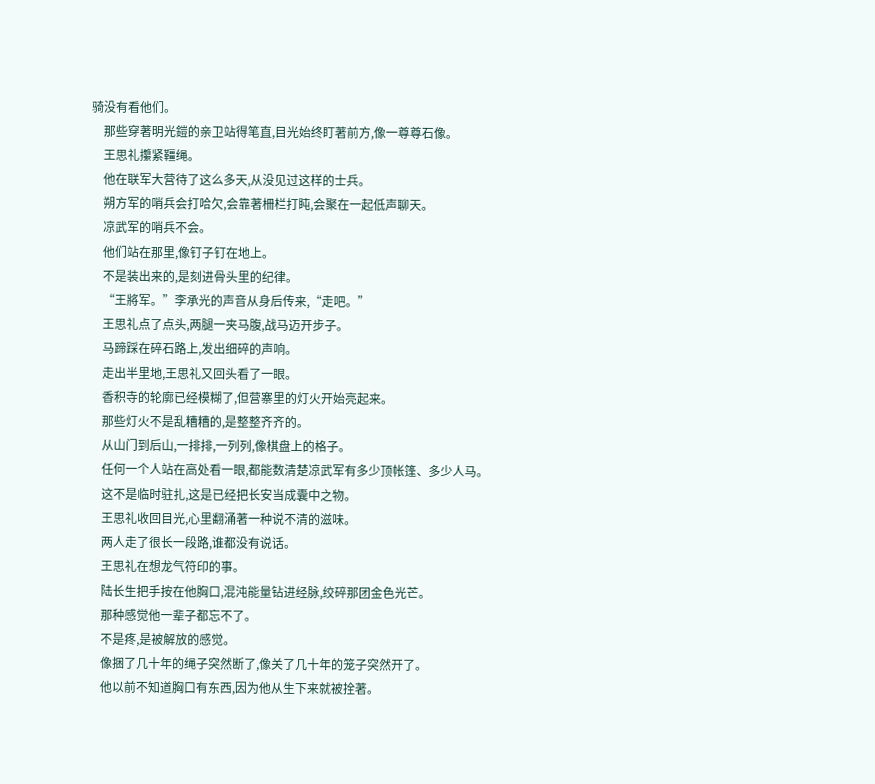骑没有看他们。
    那些穿著明光鎧的亲卫站得笔直,目光始终盯著前方,像一尊尊石像。
    王思礼攥紧韁绳。
    他在联军大营待了这么多天,从没见过这样的士兵。
    朔方军的哨兵会打哈欠,会靠著柵栏打盹,会聚在一起低声聊天。
    凉武军的哨兵不会。
    他们站在那里,像钉子钉在地上。
    不是装出来的,是刻进骨头里的纪律。
    “王將军。”李承光的声音从身后传来,“走吧。”
    王思礼点了点头,两腿一夹马腹,战马迈开步子。
    马蹄踩在碎石路上,发出细碎的声响。
    走出半里地,王思礼又回头看了一眼。
    香积寺的轮廓已经模糊了,但营寨里的灯火开始亮起来。
    那些灯火不是乱糟糟的,是整整齐齐的。
    从山门到后山,一排排,一列列,像棋盘上的格子。
    任何一个人站在高处看一眼,都能数清楚凉武军有多少顶帐篷、多少人马。
    这不是临时驻扎,这是已经把长安当成囊中之物。
    王思礼收回目光,心里翻涌著一种说不清的滋味。
    两人走了很长一段路,谁都没有说话。
    王思礼在想龙气符印的事。
    陆长生把手按在他胸口,混沌能量钻进经脉,绞碎那团金色光芒。
    那种感觉他一辈子都忘不了。
    不是疼,是被解放的感觉。
    像捆了几十年的绳子突然断了,像关了几十年的笼子突然开了。
    他以前不知道胸口有东西,因为他从生下来就被拴著。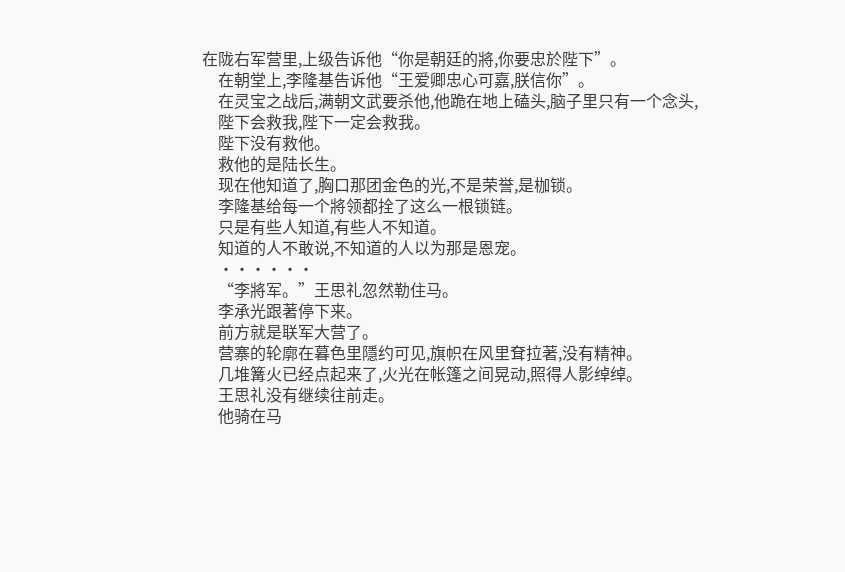在陇右军营里,上级告诉他“你是朝廷的將,你要忠於陛下”。
    在朝堂上,李隆基告诉他“王爱卿忠心可嘉,朕信你”。
    在灵宝之战后,满朝文武要杀他,他跪在地上磕头,脑子里只有一个念头,
    陛下会救我,陛下一定会救我。
    陛下没有救他。
    救他的是陆长生。
    现在他知道了,胸口那团金色的光,不是荣誉,是枷锁。
    李隆基给每一个將领都拴了这么一根锁链。
    只是有些人知道,有些人不知道。
    知道的人不敢说,不知道的人以为那是恩宠。
    ······
    “李將军。”王思礼忽然勒住马。
    李承光跟著停下来。
    前方就是联军大营了。
    营寨的轮廓在暮色里隱约可见,旗帜在风里耷拉著,没有精神。
    几堆篝火已经点起来了,火光在帐篷之间晃动,照得人影绰绰。
    王思礼没有继续往前走。
    他骑在马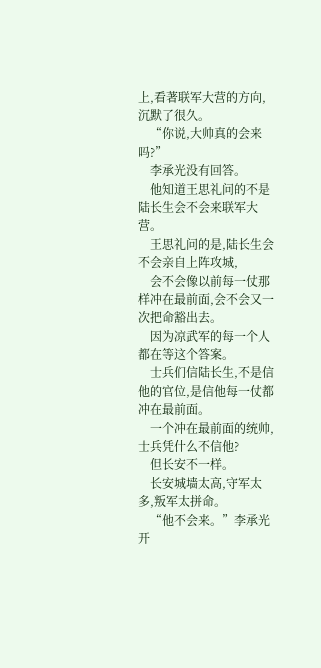上,看著联军大营的方向,沉默了很久。
    “你说,大帅真的会来吗?”
    李承光没有回答。
    他知道王思礼问的不是陆长生会不会来联军大营。
    王思礼问的是,陆长生会不会亲自上阵攻城,
    会不会像以前每一仗那样冲在最前面,会不会又一次把命豁出去。
    因为凉武军的每一个人都在等这个答案。
    士兵们信陆长生,不是信他的官位,是信他每一仗都冲在最前面。
    一个冲在最前面的统帅,士兵凭什么不信他?
    但长安不一样。
    长安城墙太高,守军太多,叛军太拼命。
    “他不会来。”李承光开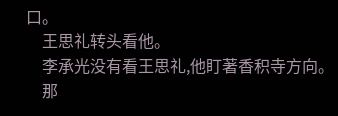口。
    王思礼转头看他。
    李承光没有看王思礼,他盯著香积寺方向。
    那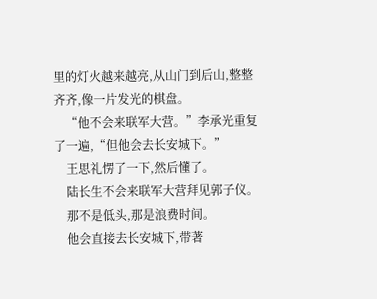里的灯火越来越亮,从山门到后山,整整齐齐,像一片发光的棋盘。
    “他不会来联军大营。”李承光重复了一遍,“但他会去长安城下。”
    王思礼愣了一下,然后懂了。
    陆长生不会来联军大营拜见郭子仪。
    那不是低头,那是浪费时间。
    他会直接去长安城下,带著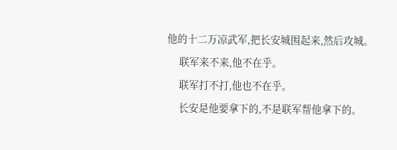他的十二万凉武军,把长安城围起来,然后攻城。
    联军来不来,他不在乎。
    联军打不打,他也不在乎。
    长安是他要拿下的,不是联军帮他拿下的。